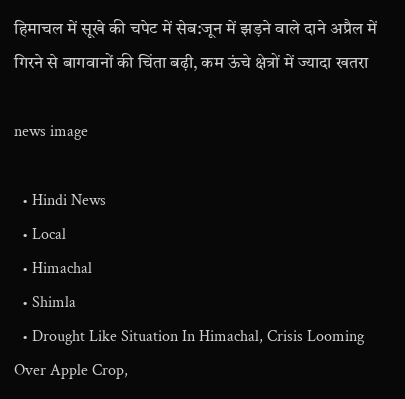हिमाचल में सूखे की चपेट में सेब:जून में झड़ने वाले दाने अप्रैल में गिरने से बागवानों की चिंता बढ़ी, कम ऊंचे क्षेत्रों में ज्यादा खतरा

news image

  • Hindi News
  • Local
  • Himachal
  • Shimla
  • Drought Like Situation In Himachal, Crisis Looming Over Apple Crop,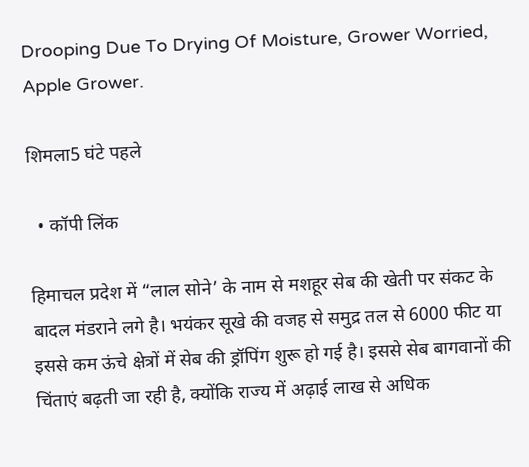Drooping Due To Drying Of Moisture, Grower Worried, Apple Grower.

शिमला5 घंटे पहले

  • कॉपी लिंक

हिमाचल प्रदेश में “लाल सोने’ के नाम से मशहूर सेब की खेती पर संकट के बादल मंडराने लगे है। भयंकर सूखे की वजह से समुद्र तल से 6000 फीट या इससे कम ऊंचे क्षेत्रों में सेब की ड्रॉपिंग शुरू हो गई है। इससे सेब बागवानों की चिंताएं बढ़ती जा रही है, क्योंकि राज्य में अढ़ाई लाख से अधिक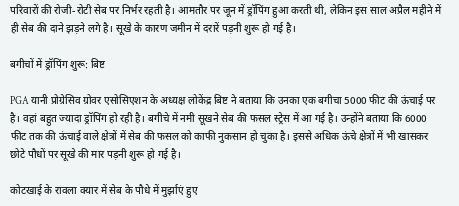परिवारों की रोजी-रोटी सेब पर निर्भर रहती है। आमतौर पर जून में ड्रॉपिंग हुआ करती थी, लेकिन इस साल अप्रैल महीने में ही सेब की दाने झड़ने लगे है। सूखे के कारण जमीन में दरारें पड़नी शुरू हो गई है।

बगीचों में ड्रॉपिंग शुरू: बिष्ट

PGA यानी प्रोग्रेसिव ग्रोवर एसोसिएशन के अध्यक्ष लोकेंद्र बिष्ट ने बताया कि उनका एक बगीचा 5000 फीट की ऊंचाई पर है। वहां बहुत ज्यादा ड्रॉपिंग हो रही है। बगीचे में नमी सूखने सेब की फसल स्ट्रेस में आ गई है। उन्होंने बताया कि 6000 फीट तक की ऊंचाई वाले क्षेत्रों में सेब की फसल को काफी नुकसान हो चुका है। इससे अधिक ऊंचे क्षेत्रों में भी खासकर छोटे पौधों पर सूखे की मार पड़नी शुरू हो गई है।

कोटखाई के रावला क्यार में सेब के पौधे में मुर्झाएं हुए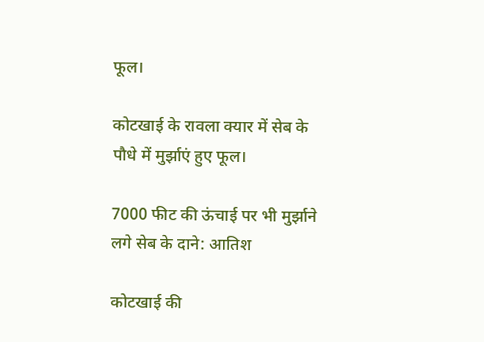फूल।

कोटखाई के रावला क्यार में सेब के पौधे में मुर्झाएं हुए फूल।

7000 फीट की ऊंचाई पर भी मुर्झाने लगे सेब के दाने: आतिश

कोटखाई की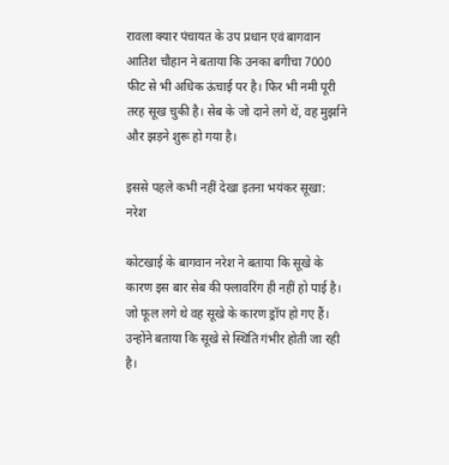रावला क्यार पंचायत के उप प्रधान एवं बागवान आतिश चौहान ने बताया कि उनका बगीचा 7000 फीट से भी अधिक ऊंचाई पर है। फिर भी नमी पूरी तरह सूख चुकी है। सेब के जो दाने लगे थें, वह मुर्झाने और झड़ने शुरू हो गया है।

इससे पहले कभी नहीं देखा इतना भयंकर सूखा: नरेश

कोटखाई के बागवान नरेश ने बताया कि सूखे के कारण इस बार सेब की फ्लावरिंग ही नहीं हो पाई है। जो फूल लगे थे वह सूखे के कारण ड्रॉप हो गए हैं। उन्होंने बताया कि सूखे से स्थिति गंभीर होती जा रही है।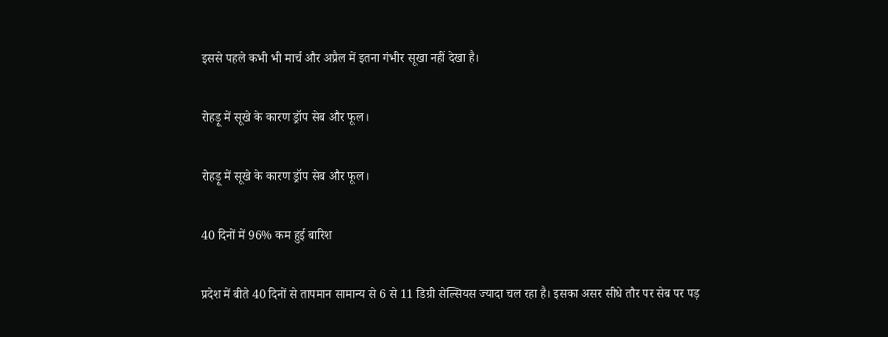इससे पहले कभी भी मार्च और अप्रैल में इतना गंभीर सूखा नहीं देखा है।

रोहड़ू में सूखे के कारण ड्रॉप सेब और फूल।

रोहड़ू में सूखे के कारण ड्रॉप सेब और फूल।

40 दिनों में 96% कम हुई बारिश

प्रदेश में बीते 40 दिनों से तापमान सामान्य से 6 से 11 डिग्री सेल्सियस ज्यादा चल रहा है। इसका असर सीधे तौर पर सेब पर पड़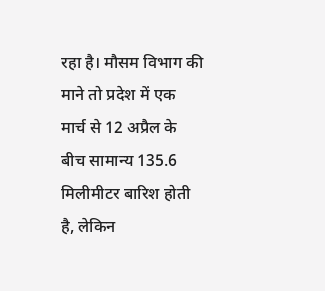रहा है। मौसम विभाग की माने तो प्रदेश में एक मार्च से 12 अप्रैल के बीच सामान्य 135.6 मिलीमीटर बारिश होती है, लेकिन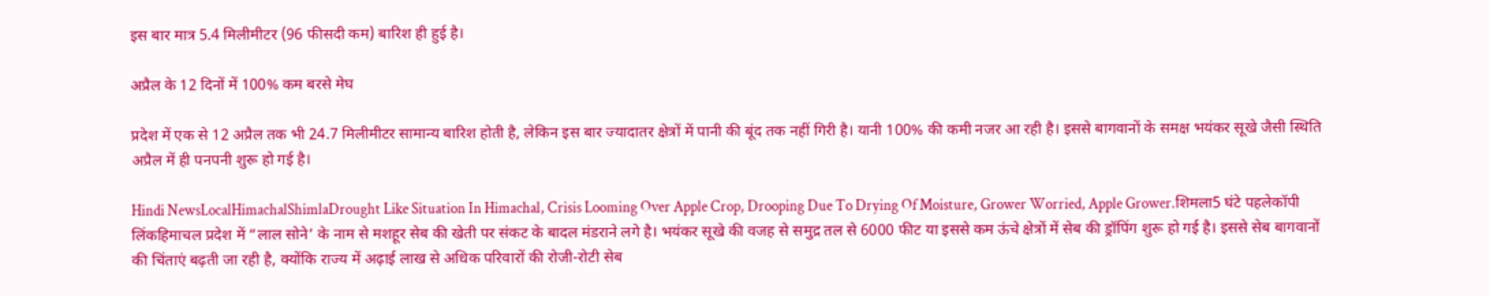इस बार मात्र 5.4 मिलीमीटर (96 फीसदी कम) बारिश ही हुई है।

अप्रैल के 12 दिनों में 100% कम बरसे मेघ

प्रदेश में एक से 12 अप्रैल तक भी 24.7 मिलीमीटर सामान्य बारिश होती है, लेकिन इस बार ज्यादातर क्षेत्रों में पानी की बूंद तक नहीं गिरी है। यानी 100% की कमी नजर आ रही है। इससे बागवानों के समक्ष भयंकर सूखे जैसी स्थिति अप्रैल में ही पनपनी शुरू हो गई है।

Hindi NewsLocalHimachalShimlaDrought Like Situation In Himachal, Crisis Looming Over Apple Crop, Drooping Due To Drying Of Moisture, Grower Worried, Apple Grower.शिमला5 घंटे पहलेकॉपी लिंकहिमाचल प्रदेश में “लाल सोने’ के नाम से मशहूर सेब की खेती पर संकट के बादल मंडराने लगे है। भयंकर सूखे की वजह से समुद्र तल से 6000 फीट या इससे कम ऊंचे क्षेत्रों में सेब की ड्रॉपिंग शुरू हो गई है। इससे सेब बागवानों की चिंताएं बढ़ती जा रही है, क्योंकि राज्य में अढ़ाई लाख से अधिक परिवारों की रोजी-रोटी सेब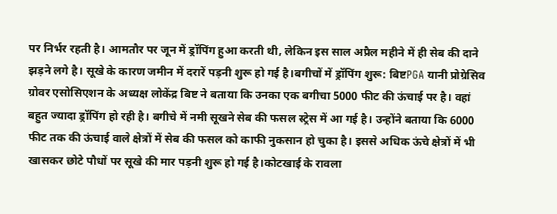पर निर्भर रहती है। आमतौर पर जून में ड्रॉपिंग हुआ करती थी, लेकिन इस साल अप्रैल महीने में ही सेब की दाने झड़ने लगे है। सूखे के कारण जमीन में दरारें पड़नी शुरू हो गई है।बगीचों में ड्रॉपिंग शुरू: बिष्टPGA यानी प्रोग्रेसिव ग्रोवर एसोसिएशन के अध्यक्ष लोकेंद्र बिष्ट ने बताया कि उनका एक बगीचा 5000 फीट की ऊंचाई पर है। वहां बहुत ज्यादा ड्रॉपिंग हो रही है। बगीचे में नमी सूखने सेब की फसल स्ट्रेस में आ गई है। उन्होंने बताया कि 6000 फीट तक की ऊंचाई वाले क्षेत्रों में सेब की फसल को काफी नुकसान हो चुका है। इससे अधिक ऊंचे क्षेत्रों में भी खासकर छोटे पौधों पर सूखे की मार पड़नी शुरू हो गई है।कोटखाई के रावला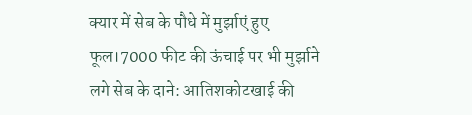क्यार में सेब के पौधे में मुर्झाएं हुए फूल।7000 फीट की ऊंचाई पर भी मुर्झाने लगे सेब के दाने: आतिशकोटखाई की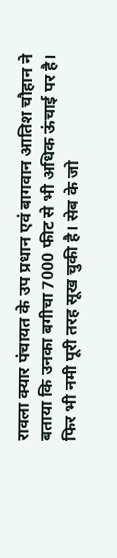रावला क्यार पंचायत के उप प्रधान एवं बागवान आतिश चौहान ने बताया कि उनका बगीचा 7000 फीट से भी अधिक ऊंचाई पर है। फिर भी नमी पूरी तरह सूख चुकी है। सेब के जो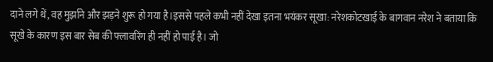दाने लगे थें, वह मुर्झाने और झड़ने शुरू हो गया है।इससे पहले कभी नहीं देखा इतना भयंकर सूखा: नरेशकोटखाई के बागवान नरेश ने बताया कि सूखे के कारण इस बार सेब की फ्लावरिंग ही नहीं हो पाई है। जो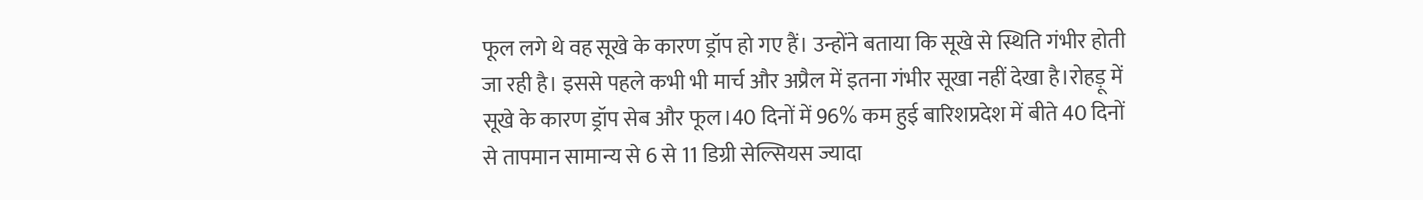फूल लगे थे वह सूखे के कारण ड्रॉप हो गए हैं। उन्होंने बताया कि सूखे से स्थिति गंभीर होती जा रही है। इससे पहले कभी भी मार्च और अप्रैल में इतना गंभीर सूखा नहीं देखा है।रोहड़ू में सूखे के कारण ड्रॉप सेब और फूल।40 दिनों में 96% कम हुई बारिशप्रदेश में बीते 40 दिनों से तापमान सामान्य से 6 से 11 डिग्री सेल्सियस ज्यादा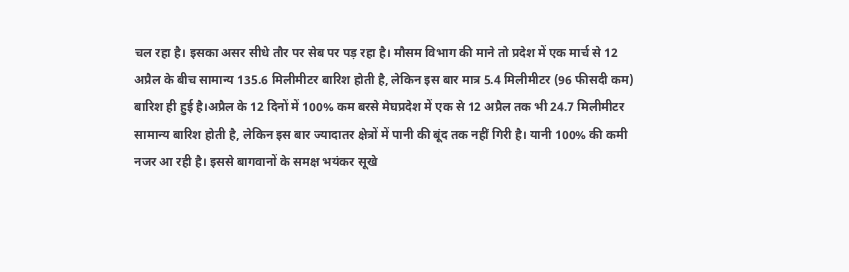चल रहा है। इसका असर सीधे तौर पर सेब पर पड़ रहा है। मौसम विभाग की माने तो प्रदेश में एक मार्च से 12 अप्रैल के बीच सामान्य 135.6 मिलीमीटर बारिश होती है, लेकिन इस बार मात्र 5.4 मिलीमीटर (96 फीसदी कम) बारिश ही हुई है।अप्रैल के 12 दिनों में 100% कम बरसे मेघप्रदेश में एक से 12 अप्रैल तक भी 24.7 मिलीमीटर सामान्य बारिश होती है, लेकिन इस बार ज्यादातर क्षेत्रों में पानी की बूंद तक नहीं गिरी है। यानी 100% की कमी नजर आ रही है। इससे बागवानों के समक्ष भयंकर सूखे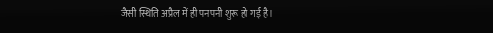जैसी स्थिति अप्रैल में ही पनपनी शुरू हो गई है।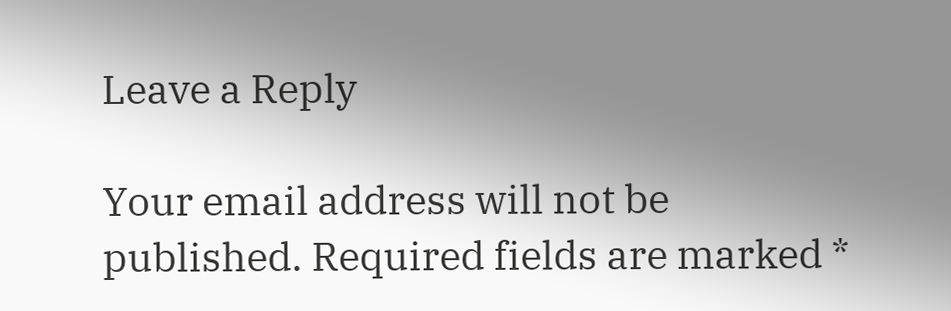Leave a Reply

Your email address will not be published. Required fields are marked *